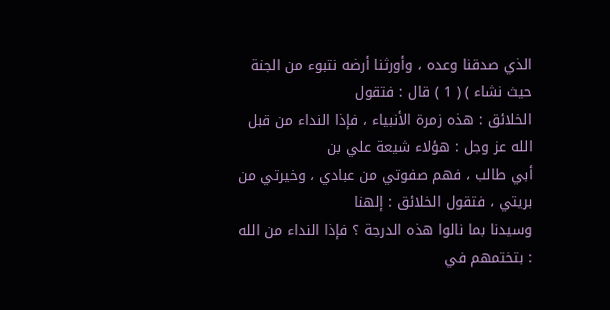الذي صدقنا وعده ، وأورثنا أرضه نتبوء من الجنة حيث نشاء ) ( 1 ) قال : فتقول
الخلائق : هذه زمرة الأنبياء ، فإذا النداء من قبل الله عز وجل : هؤلاء شيعة علي بن
أبي طالب ، فهم صفوتي من عبادي ، وخيرتي من بريتي ، فتقول الخلائق : إلهنا
وسيدنا بما نالوا هذه الدرجة ؟ فإذا النداء من الله : بتختمهم في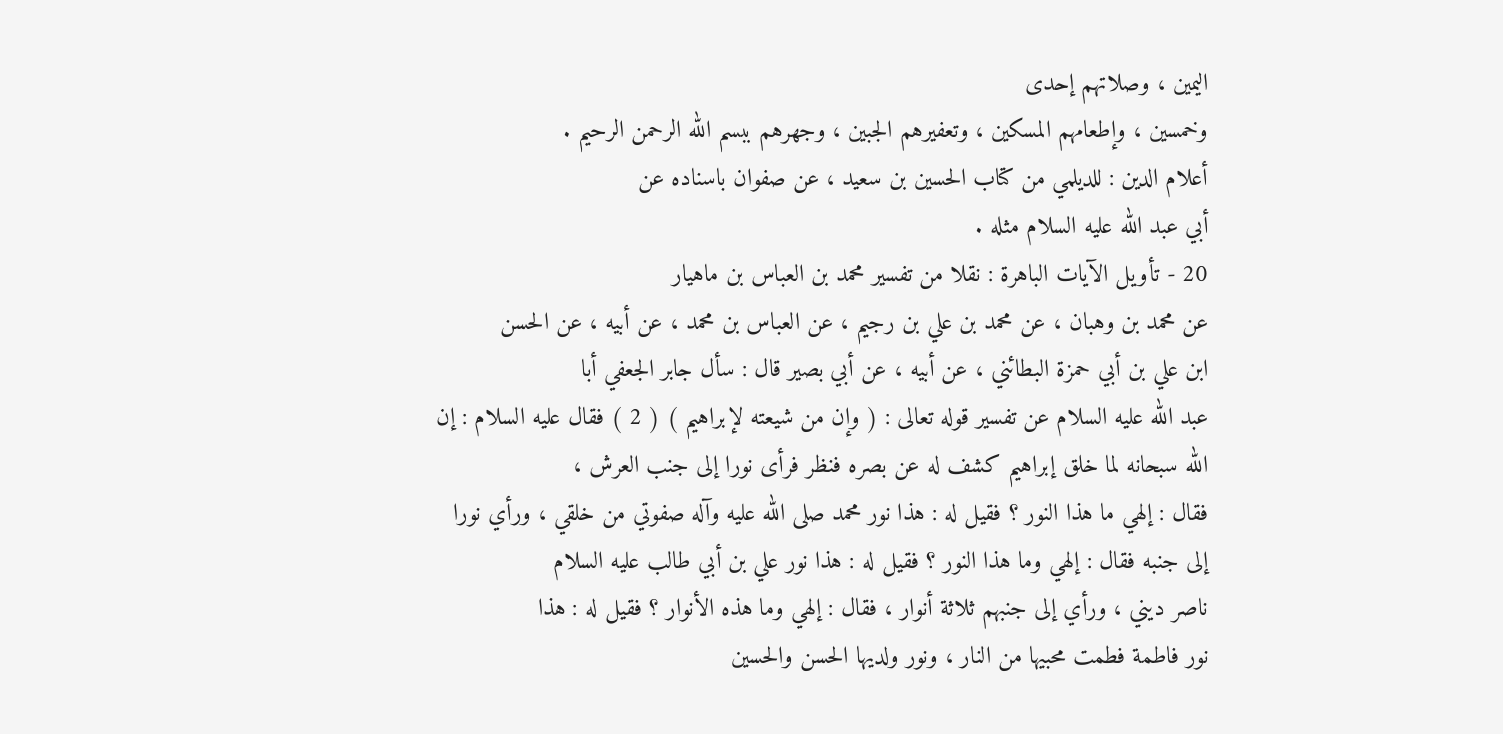اليمين ، وصلاتهم إحدى
وخمسين ، وإطعامهم المسكين ، وتعفيرهم الجبين ، وجهرهم ببسم الله الرحمن الرحيم .
أعلام الدين : للديلمي من كتاب الحسين بن سعيد ، عن صفوان باسناده عن
أبي عبد الله عليه السلام مثله .
20 - تأويل الآيات الباهرة : نقلا من تفسير محمد بن العباس بن ماهيار
عن محمد بن وهبان ، عن محمد بن علي بن رجيم ، عن العباس بن محمد ، عن أبيه ، عن الحسن
ابن علي بن أبي حمزة البطائني ، عن أبيه ، عن أبي بصير قال : سأل جابر الجعفي أبا
عبد الله عليه السلام عن تفسير قوله تعالى : ( وإن من شيعته لإبراهيم ) ( 2 ) فقال عليه السلام : إن
الله سبحانه لما خلق إبراهيم كشف له عن بصره فنظر فرأى نورا إلى جنب العرش ،
فقال : إلهي ما هذا النور ؟ فقيل له : هذا نور محمد صلى الله عليه وآله صفوتي من خلقي ، ورأي نورا
إلى جنبه فقال : إلهي وما هذا النور ؟ فقيل له : هذا نور علي بن أبي طالب عليه السلام
ناصر ديني ، ورأي إلى جنبهم ثلاثة أنوار ، فقال : إلهي وما هذه الأنوار ؟ فقيل له : هذا
نور فاطمة فطمت محبيها من النار ، ونور ولديها الحسن والحسين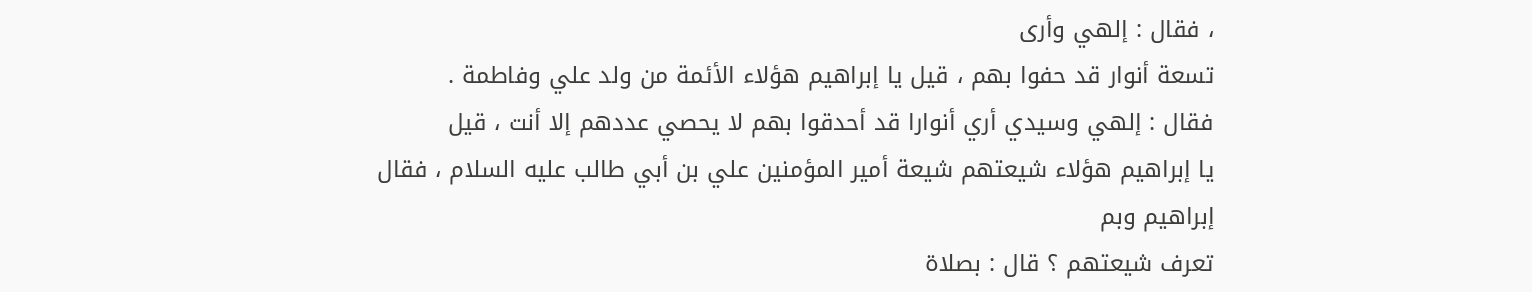، فقال : إلهي وأرى
تسعة أنوار قد حفوا بهم ، قيل يا إبراهيم هؤلاء الأئمة من ولد علي وفاطمة .
فقال : إلهي وسيدي أري أنوارا قد أحدقوا بهم لا يحصي عددهم إلا أنت ، قيل
يا إبراهيم هؤلاء شيعتهم شيعة أمير المؤمنين علي بن أبي طالب عليه السلام ، فقال إبراهيم وبم
تعرف شيعتهم ؟ قال : بصلاة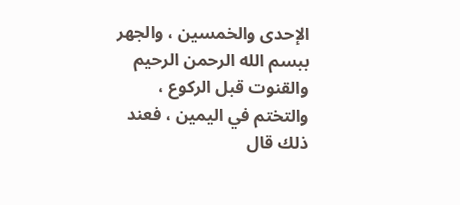الإحدى والخمسين ، والجهر ببسم الله الرحمن الرحيم
والقنوت قبل الركوع ، والتختم في اليمين ، فعند ذلك قال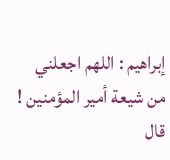إبراهيم : اللهم اجعلني
من شيعة أمير المؤمنين ! قال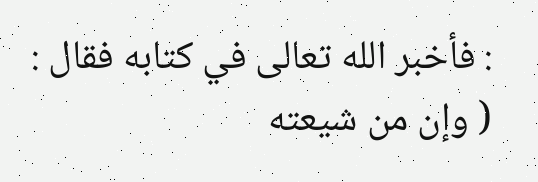: فأخبر الله تعالى في كتابه فقال : ( وإن من شيعته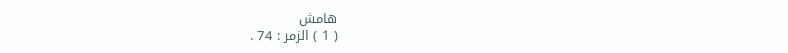هامش
( 1 ) الزمر : 74 .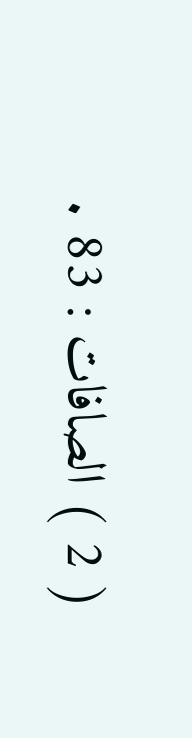( 2 ) الصافات : 83 .